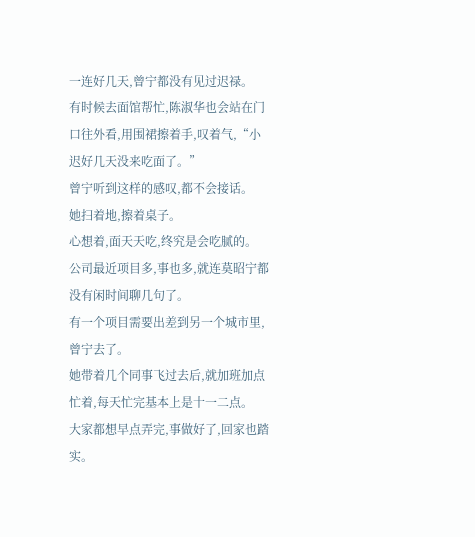一连好几天,曾宁都没有见过迟禄。
有时候去面馆帮忙,陈淑华也会站在门口往外看,用围裙擦着手,叹着气,“小迟好几天没来吃面了。”
曾宁听到这样的感叹,都不会接话。
她扫着地,擦着桌子。
心想着,面天天吃,终究是会吃腻的。
公司最近项目多,事也多,就连莫昭宁都没有闲时间聊几句了。
有一个项目需要出差到另一个城市里,曾宁去了。
她带着几个同事飞过去后,就加班加点忙着,每天忙完基本上是十一二点。
大家都想早点弄完,事做好了,回家也踏实。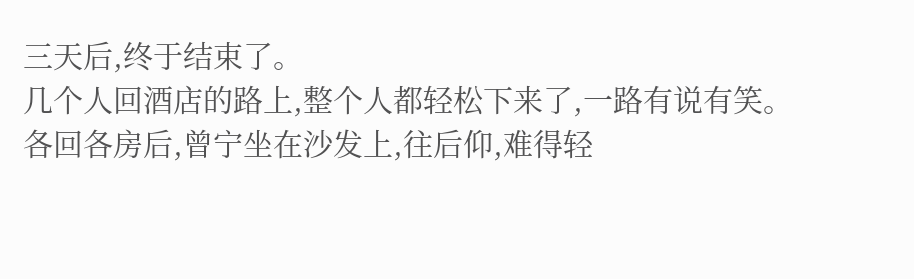三天后,终于结束了。
几个人回酒店的路上,整个人都轻松下来了,一路有说有笑。
各回各房后,曾宁坐在沙发上,往后仰,难得轻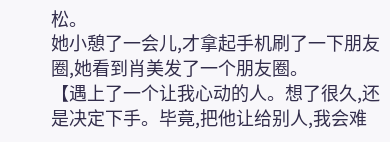松。
她小憩了一会儿,才拿起手机刷了一下朋友圈,她看到肖美发了一个朋友圈。
【遇上了一个让我心动的人。想了很久,还是决定下手。毕竟,把他让给别人,我会难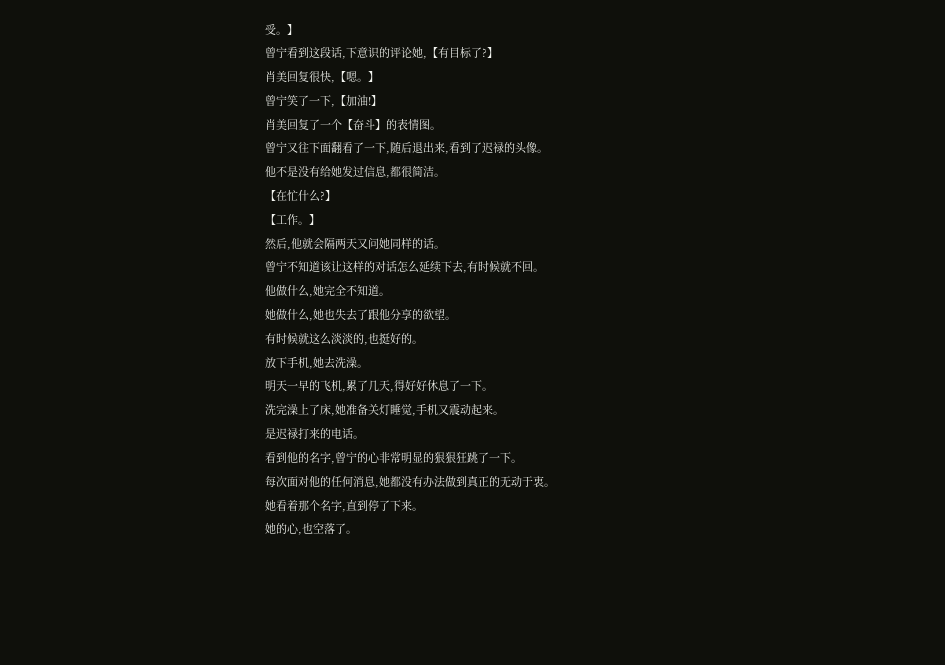受。】
曾宁看到这段话,下意识的评论她,【有目标了?】
肖美回复很快,【嗯。】
曾宁笑了一下,【加油!】
肖美回复了一个【奋斗】的表情图。
曾宁又往下面翻看了一下,随后退出来,看到了迟禄的头像。
他不是没有给她发过信息,都很简洁。
【在忙什么?】
【工作。】
然后,他就会隔两天又问她同样的话。
曾宁不知道该让这样的对话怎么延续下去,有时候就不回。
他做什么,她完全不知道。
她做什么,她也失去了跟他分享的欲望。
有时候就这么淡淡的,也挺好的。
放下手机,她去洗澡。
明天一早的飞机,累了几天,得好好休息了一下。
洗完澡上了床,她准备关灯睡觉,手机又震动起来。
是迟禄打来的电话。
看到他的名字,曾宁的心非常明显的狠狠狂跳了一下。
每次面对他的任何消息,她都没有办法做到真正的无动于衷。
她看着那个名字,直到停了下来。
她的心,也空落了。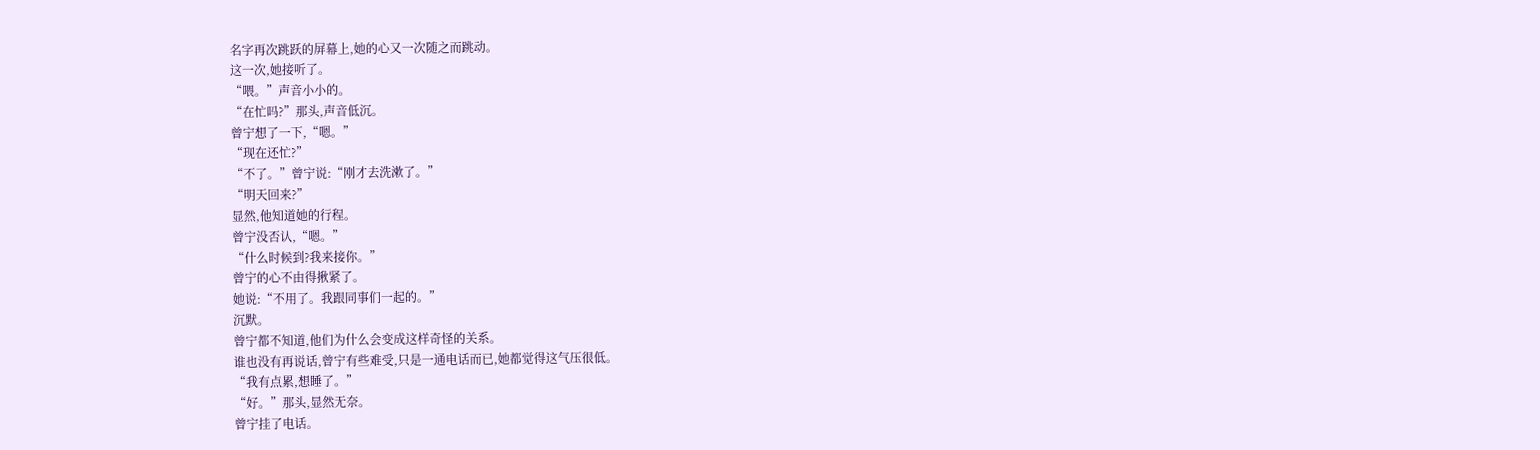名字再次跳跃的屏幕上,她的心又一次随之而跳动。
这一次,她接听了。
“喂。”声音小小的。
“在忙吗?”那头,声音低沉。
曾宁想了一下,“嗯。”
“现在还忙?”
“不了。”曾宁说:“刚才去洗漱了。”
“明天回来?”
显然,他知道她的行程。
曾宁没否认,“嗯。”
“什么时候到?我来接你。”
曾宁的心不由得揪紧了。
她说:“不用了。我跟同事们一起的。”
沉默。
曾宁都不知道,他们为什么会变成这样奇怪的关系。
谁也没有再说话,曾宁有些难受,只是一通电话而已,她都觉得这气压很低。
“我有点累,想睡了。”
“好。”那头,显然无奈。
曾宁挂了电话。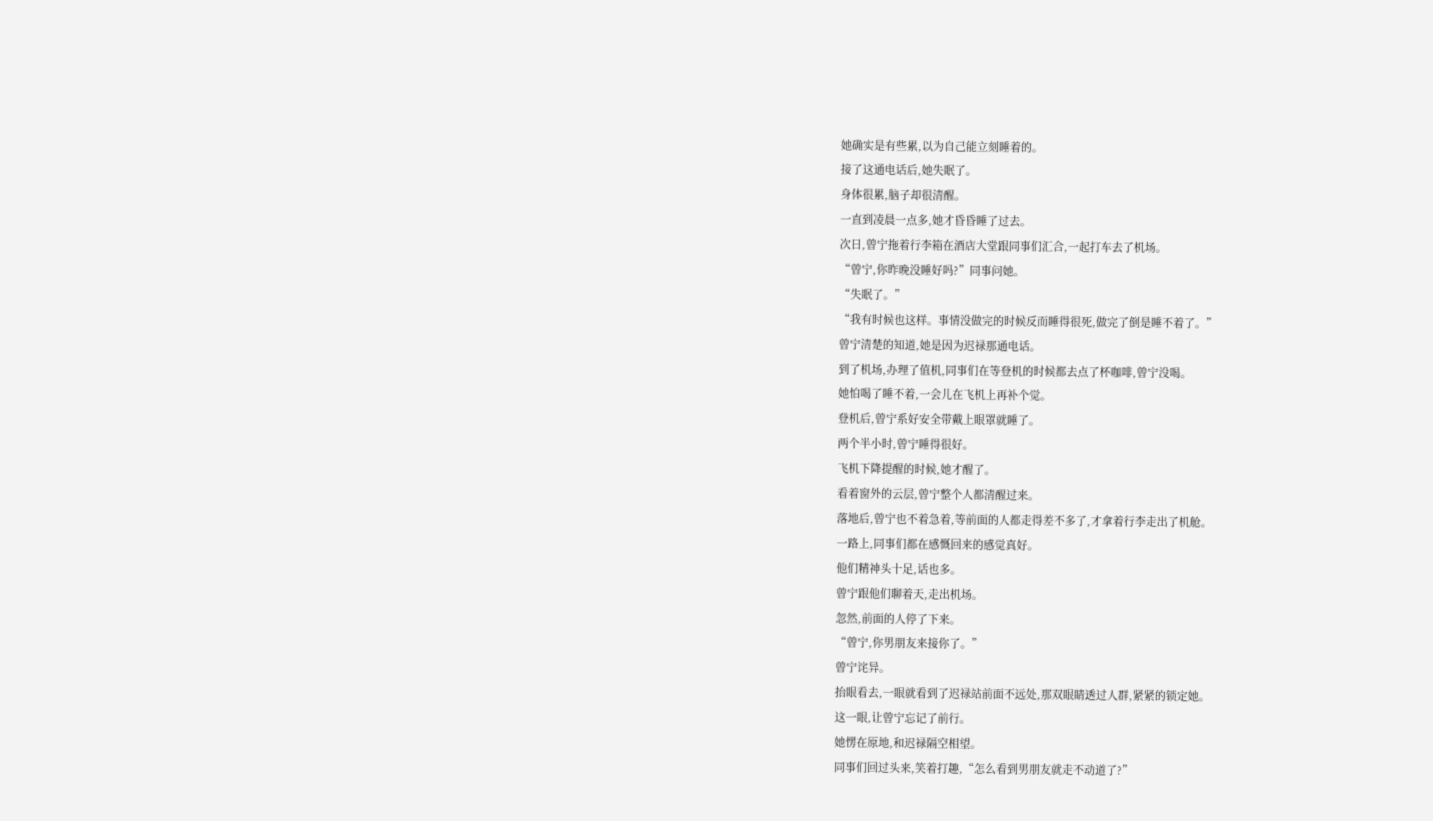她确实是有些累,以为自己能立刻睡着的。
接了这通电话后,她失眠了。
身体很累,脑子却很清醒。
一直到凌晨一点多,她才昏昏睡了过去。
次日,曾宁拖着行李箱在酒店大堂跟同事们汇合,一起打车去了机场。
“曾宁,你昨晚没睡好吗?”同事问她。
“失眠了。”
“我有时候也这样。事情没做完的时候反而睡得很死,做完了倒是睡不着了。”
曾宁清楚的知道,她是因为迟禄那通电话。
到了机场,办理了值机,同事们在等登机的时候都去点了杯咖啡,曾宁没喝。
她怕喝了睡不着,一会儿在飞机上再补个觉。
登机后,曾宁系好安全带戴上眼罩就睡了。
两个半小时,曾宁睡得很好。
飞机下降提醒的时候,她才醒了。
看着窗外的云层,曾宁整个人都清醒过来。
落地后,曾宁也不着急着,等前面的人都走得差不多了,才拿着行李走出了机舱。
一路上,同事们都在感慨回来的感觉真好。
他们精神头十足,话也多。
曾宁跟他们聊着天,走出机场。
忽然,前面的人停了下来。
“曾宁,你男朋友来接你了。”
曾宁诧异。
抬眼看去,一眼就看到了迟禄站前面不远处,那双眼睛透过人群,紧紧的锁定她。
这一眼,让曾宁忘记了前行。
她愣在原地,和迟禄隔空相望。
同事们回过头来,笑着打趣,“怎么看到男朋友就走不动道了?”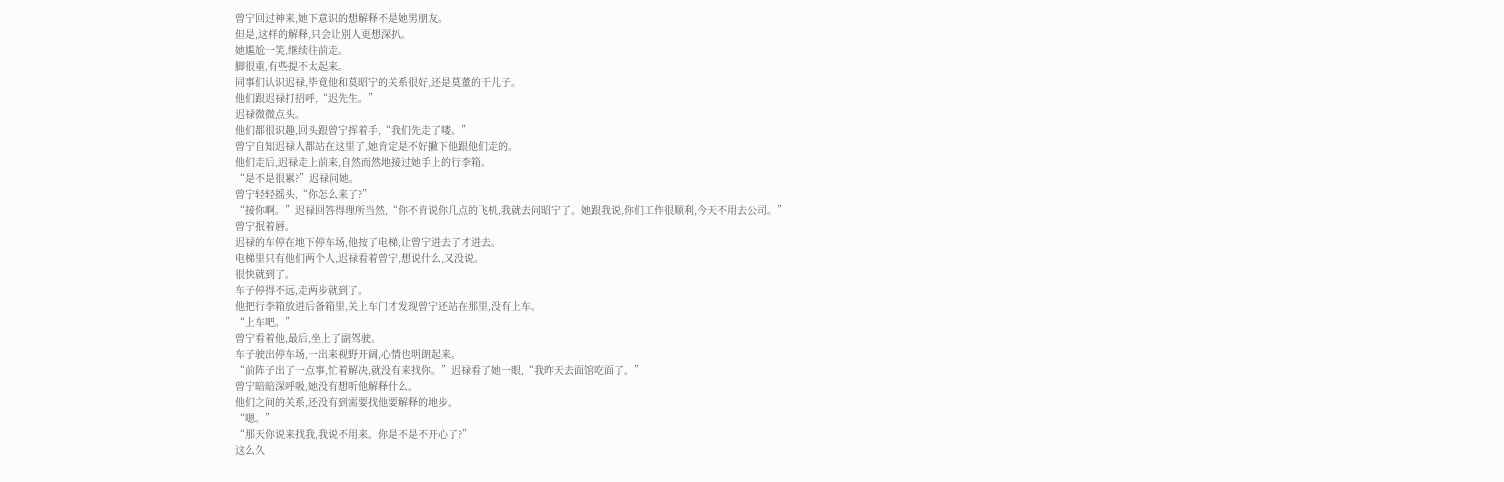曾宁回过神来,她下意识的想解释不是她男朋友。
但是,这样的解释,只会让别人更想深扒。
她尴尬一笑,继续往前走。
脚很重,有些提不太起来。
同事们认识迟禄,毕竟他和莫昭宁的关系很好,还是莫董的干儿子。
他们跟迟禄打招呼,“迟先生。”
迟禄微微点头。
他们都很识趣,回头跟曾宁挥着手,“我们先走了喽。”
曾宁自知迟禄人都站在这里了,她肯定是不好撇下他跟他们走的。
他们走后,迟禄走上前来,自然而然地接过她手上的行李箱。
“是不是很累?”迟禄问她。
曾宁轻轻摇头,“你怎么来了?”
“接你啊。”迟禄回答得理所当然,“你不肯说你几点的飞机,我就去问昭宁了。她跟我说,你们工作很顺利,今天不用去公司。”
曾宁抿着唇。
迟禄的车停在地下停车场,他按了电梯,让曾宁进去了才进去。
电梯里只有他们两个人,迟禄看着曾宁,想说什么,又没说。
很快就到了。
车子停得不远,走两步就到了。
他把行李箱放进后备箱里,关上车门才发现曾宁还站在那里,没有上车。
“上车吧。”
曾宁看着他,最后,坐上了副驾驶。
车子驶出停车场,一出来视野开阔,心情也明朗起来。
“前阵子出了一点事,忙着解决,就没有来找你。”迟禄看了她一眼,“我昨天去面馆吃面了。”
曾宁暗暗深呼吸,她没有想听他解释什么。
他们之间的关系,还没有到需要找他要解释的地步。
“嗯。”
“那天你说来找我,我说不用来。你是不是不开心了?”
这么久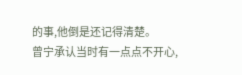的事,他倒是还记得清楚。
曾宁承认当时有一点点不开心,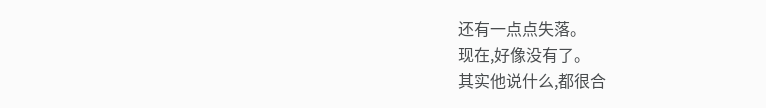还有一点点失落。
现在,好像没有了。
其实他说什么,都很合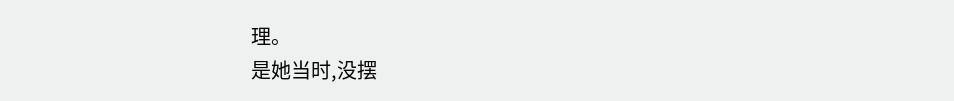理。
是她当时,没摆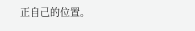正自己的位置。